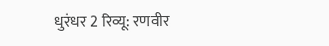धुरंधर 2 रिव्यू: रणवीर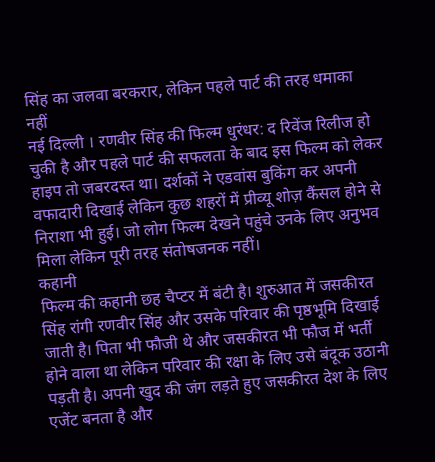सिंह का जलवा बरकरार, लेकिन पहले पार्ट की तरह धमाका नहीं
नई दिल्ली । रणवीर सिंह की फिल्म धुरंधर: द रिवेंज रिलीज हो चुकी है और पहले पार्ट की सफलता के बाद इस फिल्म को लेकर हाइप तो जबरदस्त था। दर्शकों ने एडवांस बुकिंग कर अपनी वफादारी दिखाई लेकिन कुछ शहरों में प्रीव्यू शोज़ कैंसल होने से निराशा भी हुई। जो लोग फिल्म देखने पहुंचे उनके लिए अनुभव मिला लेकिन पूरी तरह संतोषजनक नहीं।
कहानी
फिल्म की कहानी छह चैप्टर में बंटी है। शुरुआत में जसकीरत सिंह रांगी रणवीर सिंह और उसके परिवार की पृष्ठभूमि दिखाई जाती है। पिता भी फौजी थे और जसकीरत भी फौज में भर्ती होने वाला था लेकिन परिवार की रक्षा के लिए उसे बंदूक उठानी पड़ती है। अपनी खुद की जंग लड़ते हुए जसकीरत देश के लिए एजेंट बनता है और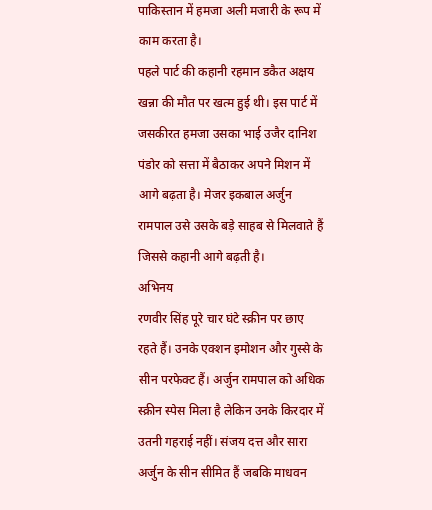पाकिस्तान में हमजा अली मजारी के रूप में काम करता है।
पहले पार्ट की कहानी रहमान डकैत अक्षय खन्ना की मौत पर खत्म हुई थी। इस पार्ट में जसकीरत हमजा उसका भाई उजैर दानिश पंडोर को सत्ता में बैठाकर अपने मिशन में आगे बढ़ता है। मेजर इकबाल अर्जुन रामपाल उसे उसके बड़े साहब से मिलवाते हैं जिससे कहानी आगे बढ़ती है।
अभिनय
रणवीर सिंह पूरे चार घंटे स्क्रीन पर छाए रहते हैं। उनके एक्शन इमोशन और गुस्से के सीन परफेक्ट हैं। अर्जुन रामपाल को अधिक स्क्रीन स्पेस मिला है लेकिन उनके किरदार में उतनी गहराई नहीं। संजय दत्त और सारा अर्जुन के सीन सीमित हैं जबकि माधवन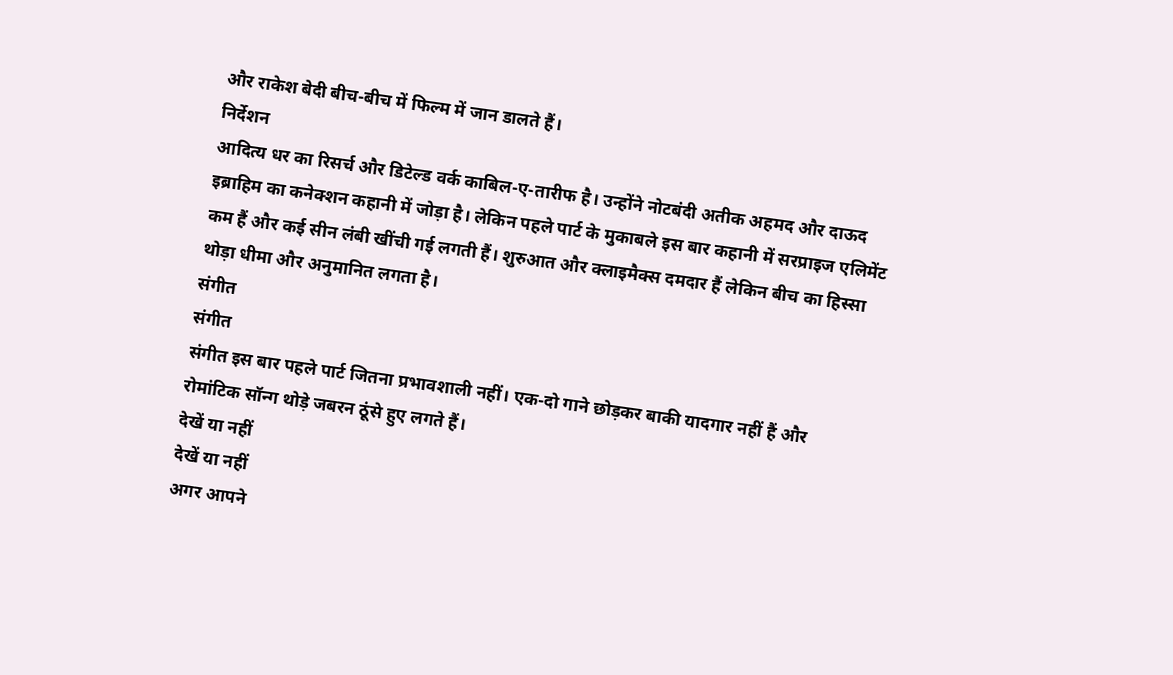और राकेश बेदी बीच-बीच में फिल्म में जान डालते हैं।
निर्देशन
आदित्य धर का रिसर्च और डिटेल्ड वर्क काबिल-ए-तारीफ है। उन्होंने नोटबंदी अतीक अहमद और दाऊद इब्राहिम का कनेक्शन कहानी में जोड़ा है। लेकिन पहले पार्ट के मुकाबले इस बार कहानी में सरप्राइज एलिमेंट कम हैं और कई सीन लंबी खींची गई लगती हैं। शुरुआत और क्लाइमैक्स दमदार हैं लेकिन बीच का हिस्सा थोड़ा धीमा और अनुमानित लगता है।
संगीत
संगीत
संगीत इस बार पहले पार्ट जितना प्रभावशाली नहीं। एक-दो गाने छोड़कर बाकी यादगार नहीं हैं और रोमांटिक सॉन्ग थोड़े जबरन ठूंसे हुए लगते हैं।
देखें या नहीं
देखें या नहीं
अगर आपने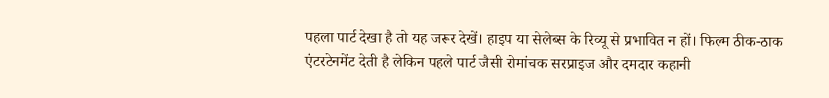पहला पार्ट देखा है तो यह जरूर देखें। हाइप या सेलेब्स के रिव्यू से प्रभावित न हों। फिल्म ठीक-ठाक एंटरटेनमेंट देती है लेकिन पहले पार्ट जैसी रोमांचक सरप्राइज और दमदार कहानी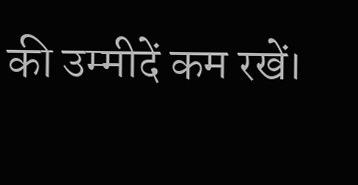की उम्मीदें कम रखें।